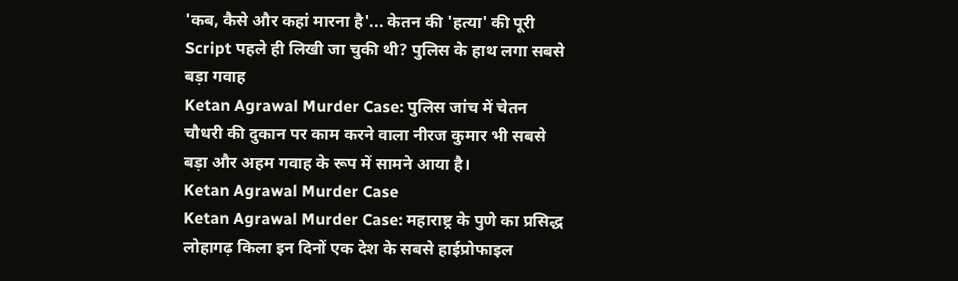'कब, कैसे और कहां मारना है'... केतन की 'हत्या' की पूरी Script पहले ही लिखी जा चुकी थी? पुलिस के हाथ लगा सबसे बड़ा गवाह
Ketan Agrawal Murder Case: पुलिस जांच में चेतन चौधरी की दुकान पर काम करने वाला नीरज कुमार भी सबसे बड़ा और अहम गवाह के रूप में सामने आया है।
Ketan Agrawal Murder Case
Ketan Agrawal Murder Case: महाराष्ट्र के पुणे का प्रसिद्ध लोहागढ़ किला इन दिनों एक देश के सबसे हाईप्रोफाइल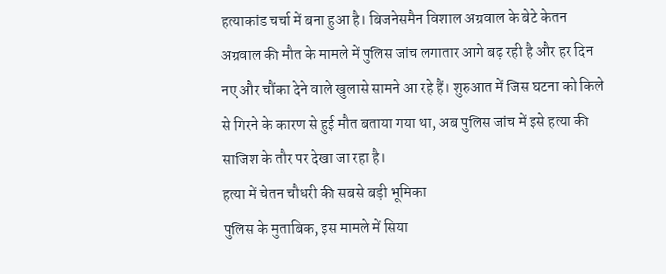हत्याकांड चर्चा में बना हुआ है। बिजनेसमैन विशाल अग्रवाल के बेटे केतन अग्रवाल की मौत के मामले में पुलिस जांच लगातार आगे बढ़ रही है और हर दिन नए और चौंका देने वाले खुलासे सामने आ रहे हैं। शुरुआत में जिस घटना को किले से गिरने के कारण से हुई मौत बताया गया था, अब पुलिस जांच में इसे हत्या की साजिश के तौर पर देखा जा रहा है।
हत्या में चेतन चौधरी की सबसे बड़ी भूमिका
पुलिस के मुताबिक, इस मामले में सिया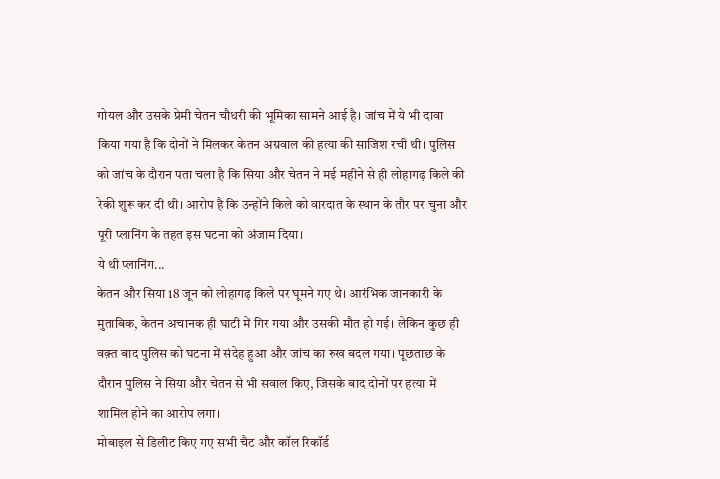गोयल और उसके प्रेमी चेतन चौधरी की भूमिका सामने आई है। जांच में ये भी दावा किया गया है कि दोनों ने मिलकर केतन अग्रवाल की हत्या की साजिश रची थी। पुलिस को जांच के दौरान पता चला है कि सिया और चेतन ने मई महीने से ही लोहागढ़ किले की रेकी शुरू कर दी थी। आरोप है कि उन्होंने किले को वारदात के स्थान के तौर पर चुना और पूरी प्लानिंग के तहत इस घटना को अंजाम दिया।
ये थी प्लानिंग...
केतन और सिया 18 जून को लोहागढ़ किले पर घूमने गए थे। आरंभिक जानकारी के मुताबिक, केतन अचानक ही घाटी में गिर गया और उसकी मौत हो गई। लेकिन कुछ ही वक़्त बाद पुलिस को घटना में संदेह हुआ और जांच का रुख बदल गया। पूछताछ के दौरान पुलिस ने सिया और चेतन से भी सवाल किए, जिसके बाद दोनों पर हत्या में शामिल होने का आरोप लगा।
मोबाइल से डिलीट किए गए सभी चैट और कॉल रिकॉर्ड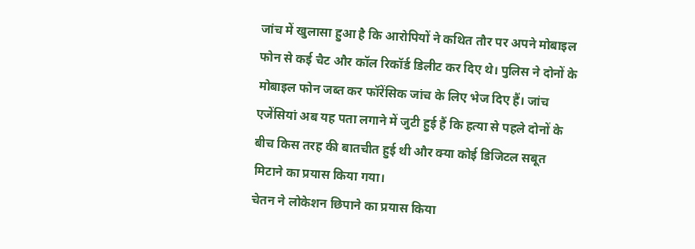जांच में खुलासा हुआ है कि आरोपियों ने कथित तौर पर अपने मोबाइल फोन से कई चैट और कॉल रिकॉर्ड डिलीट कर दिए थे। पुलिस ने दोनों के मोबाइल फोन जब्त कर फॉरेंसिक जांच के लिए भेज दिए हैं। जांच एजेंसियां अब यह पता लगाने में जुटी हुई हैं कि हत्या से पहले दोनों के बीच किस तरह की बातचीत हुई थी और क्या कोई डिजिटल सबूत मिटाने का प्रयास किया गया।
चेतन ने लोकेशन छिपाने का प्रयास किया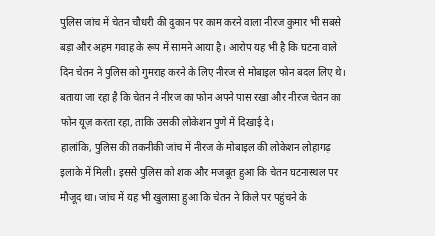पुलिस जांच में चेतन चौधरी की दुकान पर काम करने वाला नीरज कुमार भी सबसे बड़ा और अहम गवाह के रूप में सामने आया है। आरोप यह भी है कि घटना वाले दिन चेतन ने पुलिस को गुमराह करने के लिए नीरज से मोबाइल फोन बदल लिए थे। बताया जा रहा है कि चेतन ने नीरज का फोन अपने पास रखा और नीरज चेतन का फोन यूज़ करता रहा, ताकि उसकी लोकेशन पुणे में दिखाई दे।
हालांकि, पुलिस की तकनीकी जांच में नीरज के मोबाइल की लोकेशन लोहागढ़ इलाके में मिली। इससे पुलिस को शक और मजबूत हुआ कि चेतन घटनास्थल पर मौजूद था। जांच में यह भी खुलासा हुआ कि चेतन ने किले पर पहुंचने के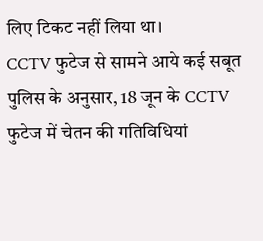लिए टिकट नहीं लिया था।
CCTV फुटेज से सामने आये कई सबूत
पुलिस के अनुसार, 18 जून के CCTV फुटेज में चेतन की गतिविधियां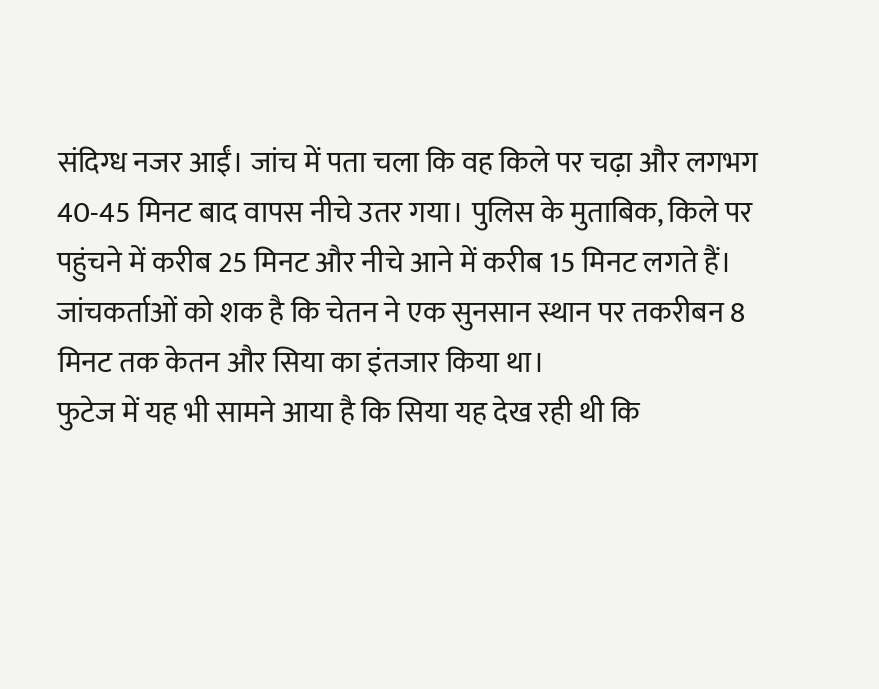संदिग्ध नजर आईं। जांच में पता चला कि वह किले पर चढ़ा और लगभग 40-45 मिनट बाद वापस नीचे उतर गया। पुलिस के मुताबिक, किले पर पहुंचने में करीब 25 मिनट और नीचे आने में करीब 15 मिनट लगते हैं। जांचकर्ताओं को शक है कि चेतन ने एक सुनसान स्थान पर तकरीबन 8 मिनट तक केतन और सिया का इंतजार किया था।
फुटेज में यह भी सामने आया है कि सिया यह देख रही थी कि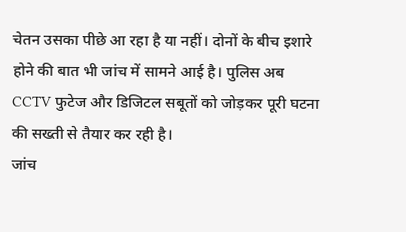चेतन उसका पीछे आ रहा है या नहीं। दोनों के बीच इशारे होने की बात भी जांच में सामने आई है। पुलिस अब CCTV फुटेज और डिजिटल सबूतों को जोड़कर पूरी घटना की सख्ती से तैयार कर रही है।
जांच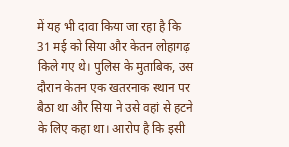में यह भी दावा किया जा रहा है कि 31 मई को सिया और केतन लोहागढ़ किले गए थे। पुलिस के मुताबिक, उस दौरान केतन एक खतरनाक स्थान पर बैठा था और सिया ने उसे वहां से हटने के लिए कहा था। आरोप है कि इसी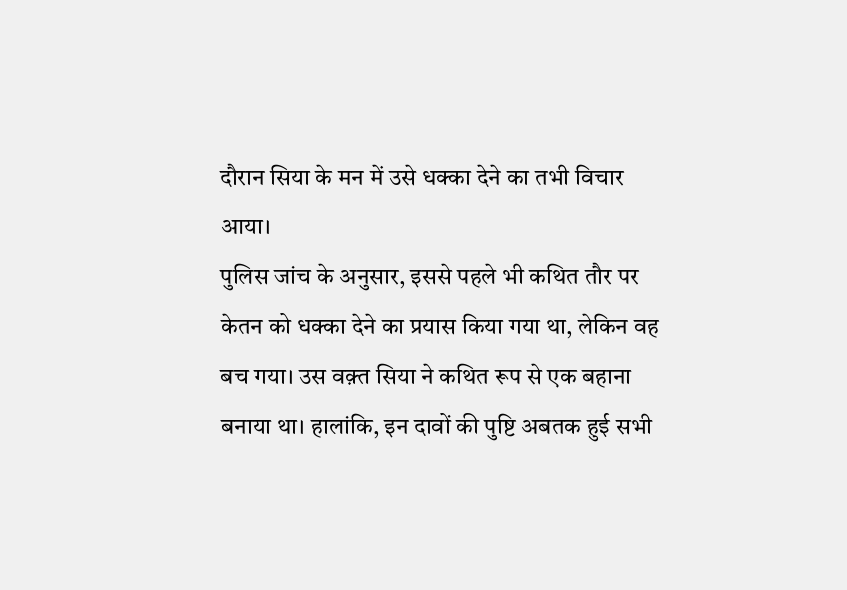दौरान सिया के मन में उसे धक्का देने का तभी विचार आया।
पुलिस जांच के अनुसार, इससे पहले भी कथित तौर पर केतन को धक्का देने का प्रयास किया गया था, लेकिन वह बच गया। उस वक़्त सिया ने कथित रूप से एक बहाना बनाया था। हालांकि, इन दावों की पुष्टि अबतक हुई सभी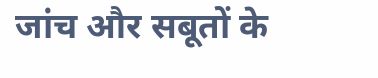जांच और सबूतों के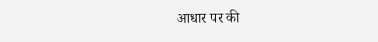आधार पर की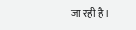जा रही है।